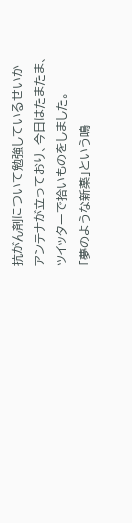抗がん剤について勉強しているせいか
アンテナが立っており、今日はたまたま、
ツイッターで拾いものをしました。
「夢のような新薬」という鳴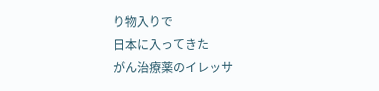り物入りで
日本に入ってきた
がん治療薬のイレッサ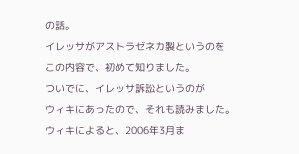の話。
イレッサがアストラゼネカ製というのを
この内容で、初めて知りました。
ついでに、イレッサ訴訟というのが
ウィキにあったので、それも読みました。
ウィキによると、2006年3月ま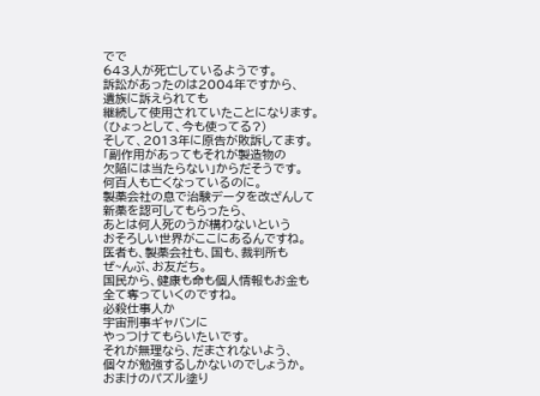でで
643人が死亡しているようです。
訴訟があったのは2004年ですから、
遺族に訴えられても
継続して使用されていたことになります。
(ひょっとして、今も使ってる?)
そして、2013年に原告が敗訴してます。
「副作用があってもそれが製造物の
欠陥には当たらない」からだそうです。
何百人も亡くなっているのに。
製薬会社の息で治験データを改ざんして
新薬を認可してもらったら、
あとは何人死のうが構わないという
おそろしい世界がここにあるんですね。
医者も、製薬会社も、国も、裁判所も
ぜ~んぶ、お友だち。
国民から、健康も命も個人情報もお金も
全て奪っていくのですね。
必殺仕事人か
宇宙刑事ギャバンに
やっつけてもらいたいです。
それが無理なら、だまされないよう、
個々が勉強するしかないのでしょうか。
おまけのパズル塗り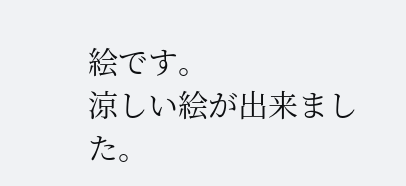絵です。
涼しい絵が出来ました。